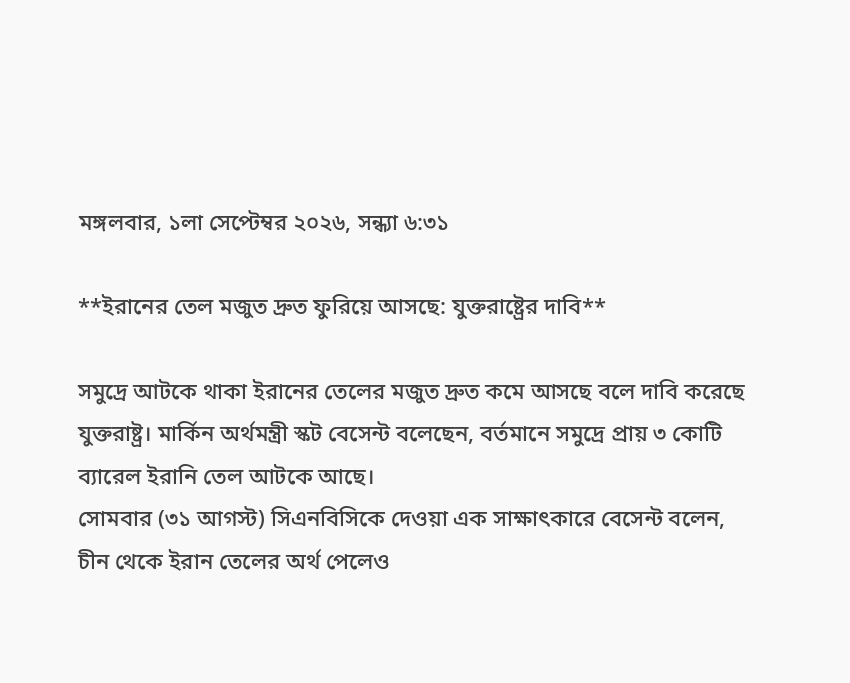মঙ্গলবার, ১লা সেপ্টেম্বর ২০২৬, সন্ধ্যা ৬:৩১

**ইরানের তেল মজুত দ্রুত ফুরিয়ে আসছে: যুক্তরাষ্ট্রের দাবি**

সমুদ্রে আটকে থাকা ইরানের তেলের মজুত দ্রুত কমে আসছে বলে দাবি করেছে যুক্তরাষ্ট্র। মার্কিন অর্থমন্ত্রী স্কট বেসেন্ট বলেছেন, বর্তমানে সমুদ্রে প্রায় ৩ কোটি ব্যারেল ইরানি তেল আটকে আছে।
সোমবার (৩১ আগস্ট) সিএনবিসিকে দেওয়া এক সাক্ষাৎকারে বেসেন্ট বলেন, চীন থেকে ইরান তেলের অর্থ পেলেও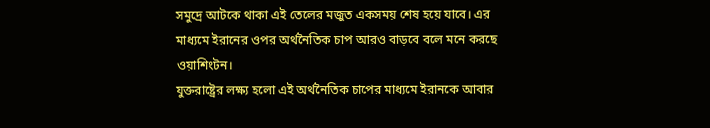সমুদ্রে আটকে থাকা এই তেলের মজুত একসময় শেষ হয়ে যাবে। এর মাধ্যমে ইরানের ওপর অর্থনৈতিক চাপ আরও বাড়বে বলে মনে করছে ওয়াশিংটন।
যুক্তরাষ্ট্রের লক্ষ্য হলো এই অর্থনৈতিক চাপের মাধ্যমে ইরানকে আবার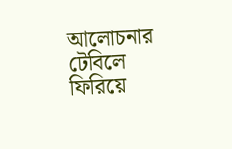আলোচনার টেবিলে ফিরিয়ে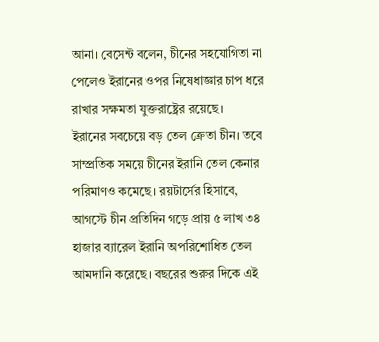আনা। বেসেন্ট বলেন, চীনের সহযোগিতা না পেলেও ইরানের ওপর নিষেধাজ্ঞার চাপ ধরে রাখার সক্ষমতা যুক্তরাষ্ট্রের রয়েছে।
ইরানের সবচেয়ে বড় তেল ক্রেতা চীন। তবে সাম্প্রতিক সময়ে চীনের ইরানি তেল কেনার পরিমাণও কমেছে। রয়টার্সের হিসাবে, আগস্টে চীন প্রতিদিন গড়ে প্রায় ৫ লাখ ৩৪ হাজার ব্যারেল ইরানি অপরিশোধিত তেল আমদানি করেছে। বছরের শুরুর দিকে এই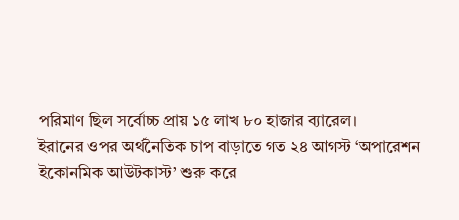পরিমাণ ছিল সর্বোচ্চ প্রায় ১৫ লাখ ৮০ হাজার ব্যারেল।
ইরানের ওপর অর্থনৈতিক চাপ বাড়াতে গত ২৪ আগস্ট ‘অপারেশন ইকোনমিক আউটকাস্ট’ শুরু করে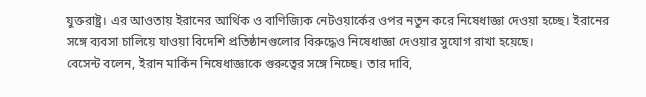যুক্তরাষ্ট্র। এর আওতায় ইরানের আর্থিক ও বাণিজ্যিক নেটওয়ার্কের ওপর নতুন করে নিষেধাজ্ঞা দেওয়া হচ্ছে। ইরানের সঙ্গে ব্যবসা চালিয়ে যাওয়া বিদেশি প্রতিষ্ঠানগুলোর বিরুদ্ধেও নিষেধাজ্ঞা দেওয়ার সুযোগ রাখা হয়েছে।
বেসেন্ট বলেন, ইরান মার্কিন নিষেধাজ্ঞাকে গুরুত্বের সঙ্গে নিচ্ছে। তার দাবি,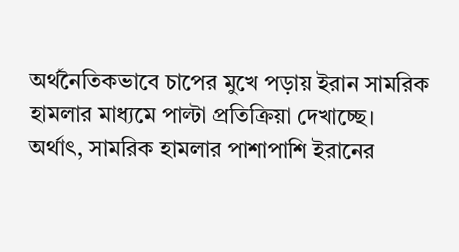অর্থনৈতিকভাবে চাপের মুখে পড়ায় ইরান সামরিক হামলার মাধ্যমে পাল্টা প্রতিক্রিয়া দেখাচ্ছে।
অর্থাৎ, সামরিক হামলার পাশাপাশি ইরানের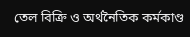তেল বিক্রি ও অর্থনৈতিক কর্মকাণ্ড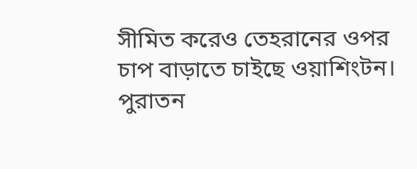সীমিত করেও তেহরানের ওপর চাপ বাড়াতে চাইছে ওয়াশিংটন।
পুরাতন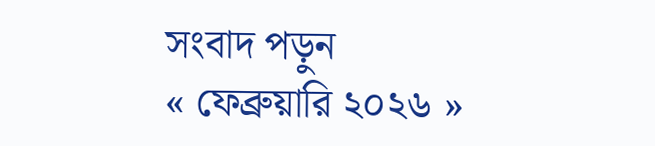সংবাদ পড়ুন
« ফেব্রুয়ারি ২০২৬ »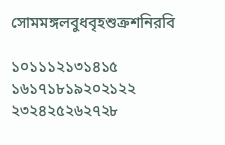সোমমঙ্গলবুধবৃহশুক্রশনিরবি

১০১১১২১৩১৪১৫
১৬১৭১৮১৯২০২১২২
২৩২৪২৫২৬২৭২৮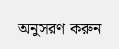অনুসরণ করুন